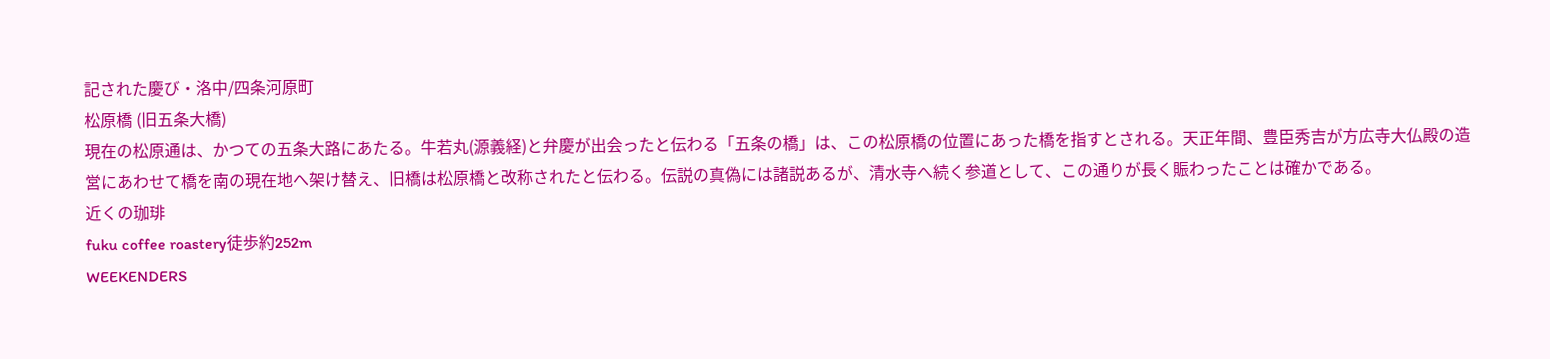記された慶び・洛中/四条河原町
松原橋 (旧五条大橋)
現在の松原通は、かつての五条大路にあたる。牛若丸(源義経)と弁慶が出会ったと伝わる「五条の橋」は、この松原橋の位置にあった橋を指すとされる。天正年間、豊臣秀吉が方広寺大仏殿の造営にあわせて橋を南の現在地へ架け替え、旧橋は松原橋と改称されたと伝わる。伝説の真偽には諸説あるが、清水寺へ続く参道として、この通りが長く賑わったことは確かである。
近くの珈琲
fuku coffee roastery徒歩約252m
WEEKENDERS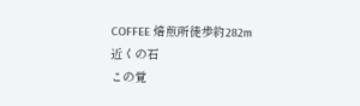COFFEE 焙煎所徒歩約282m
近くの石
この覚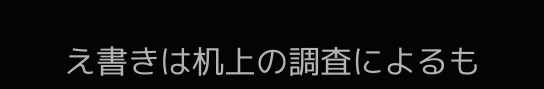え書きは机上の調査によるも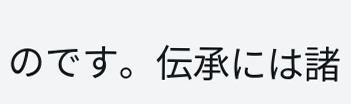のです。伝承には諸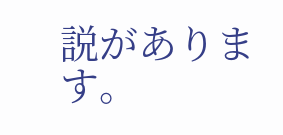説があります。